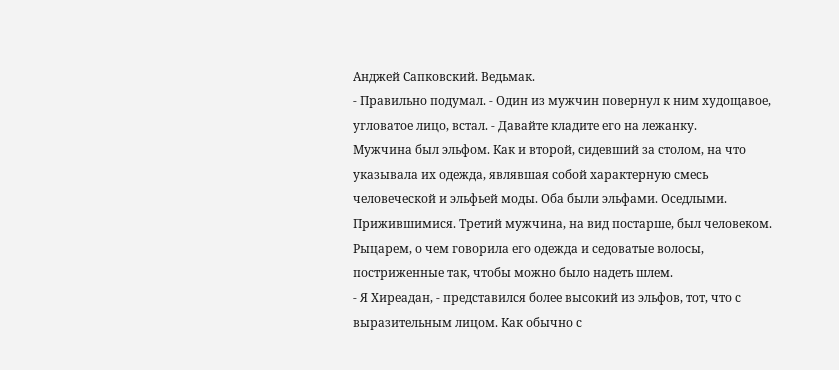Анджей Сапковский. Ведьмак.
- Правильно подумал. - Один из мужчин повернул к ним худощавое, угловатое лицо, встал. - Давайте кладите его на лежанку.
Мужчина был эльфом. Как и второй, сидевший за столом, на что указывала их одежда, являвшая собой характерную смесь человеческой и эльфьей моды. Оба были эльфами. Оседлыми. Прижившимися. Третий мужчина, на вид постарше, был человеком. Рыцарем, о чем говорила его одежда и седоватые волосы, постриженные так, чтобы можно было надеть шлем.
- Я Хиреадан, - представился более высокий из эльфов, тот, что с выразительным лицом. Как обычно с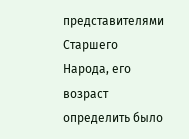представителями Старшего Народа, его возраст определить было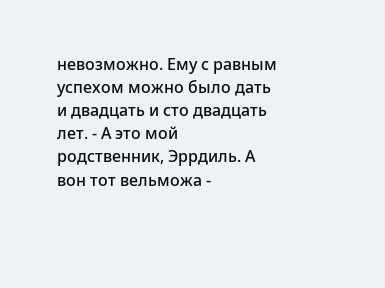невозможно. Ему с равным успехом можно было дать и двадцать и сто двадцать лет. - А это мой родственник, Эррдиль. А вон тот вельможа -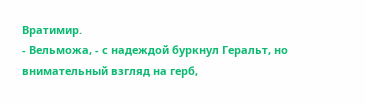Вратимир.
- Вельможа, - с надеждой буркнул Геральт, но внимательный взгляд на герб,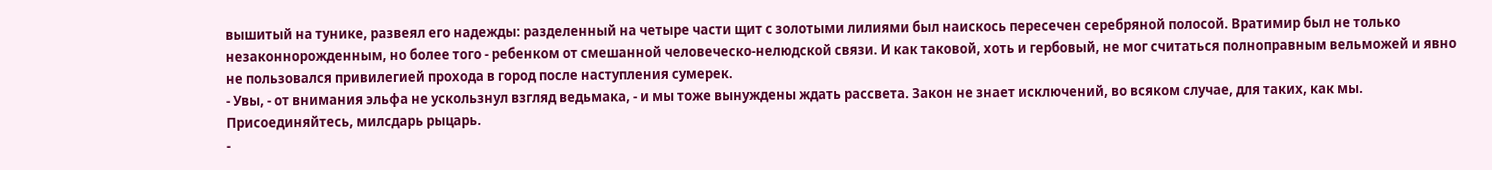вышитый на тунике, развеял его надежды: разделенный на четыре части щит с золотыми лилиями был наискось пересечен серебряной полосой. Вратимир был не только незаконнорожденным, но более того - ребенком от смешанной человеческо-нелюдской связи. И как таковой, хоть и гербовый, не мог считаться полноправным вельможей и явно не пользовался привилегией прохода в город после наступления сумерек.
- Увы, - от внимания эльфа не ускользнул взгляд ведьмака, - и мы тоже вынуждены ждать рассвета. Закон не знает исключений, во всяком случае, для таких, как мы. Присоединяйтесь, милсдарь рыцарь.
-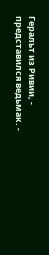Геральт из Ривии, - представился ведьмак. -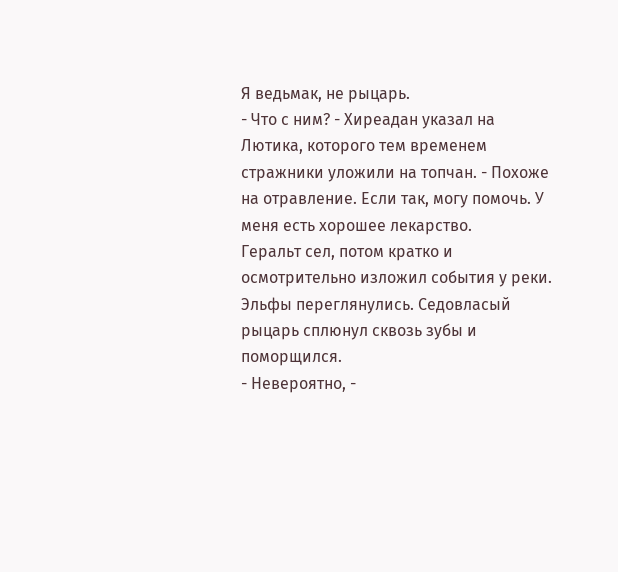Я ведьмак, не рыцарь.
- Что с ним? - Хиреадан указал на Лютика, которого тем временем стражники уложили на топчан. - Похоже на отравление. Если так, могу помочь. У меня есть хорошее лекарство.
Геральт сел, потом кратко и осмотрительно изложил события у реки.
Эльфы переглянулись. Седовласый рыцарь сплюнул сквозь зубы и поморщился.
- Невероятно, -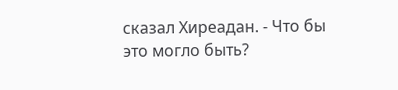сказал Хиреадан. - Что бы это могло быть?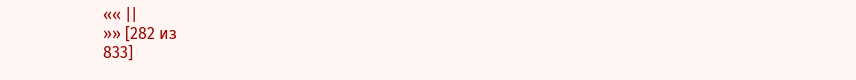«« ||
»» [282 из
833]